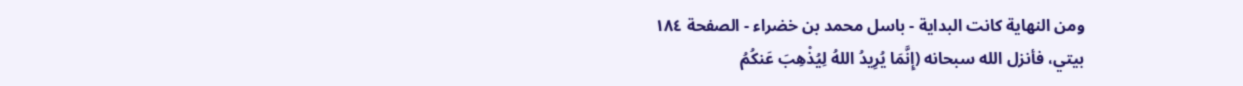ومن النهاية كانت البداية - باسل محمد بن خضراء - الصفحة ١٨٤
بيتي، فأنزل الله سبحانه (إِنَّمَا يُرِيدُ اللهُ لِيُذْهِبَ عَنكُمُ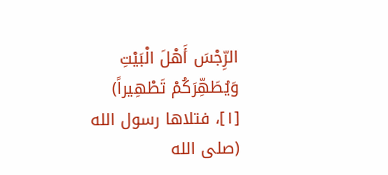الرِّجْسَ أَهْلَ الْبَيْتِ وَيُطَهِّرَكُمْ تَطْهِيراً) [١]، فتلاها رسول الله (صلى الله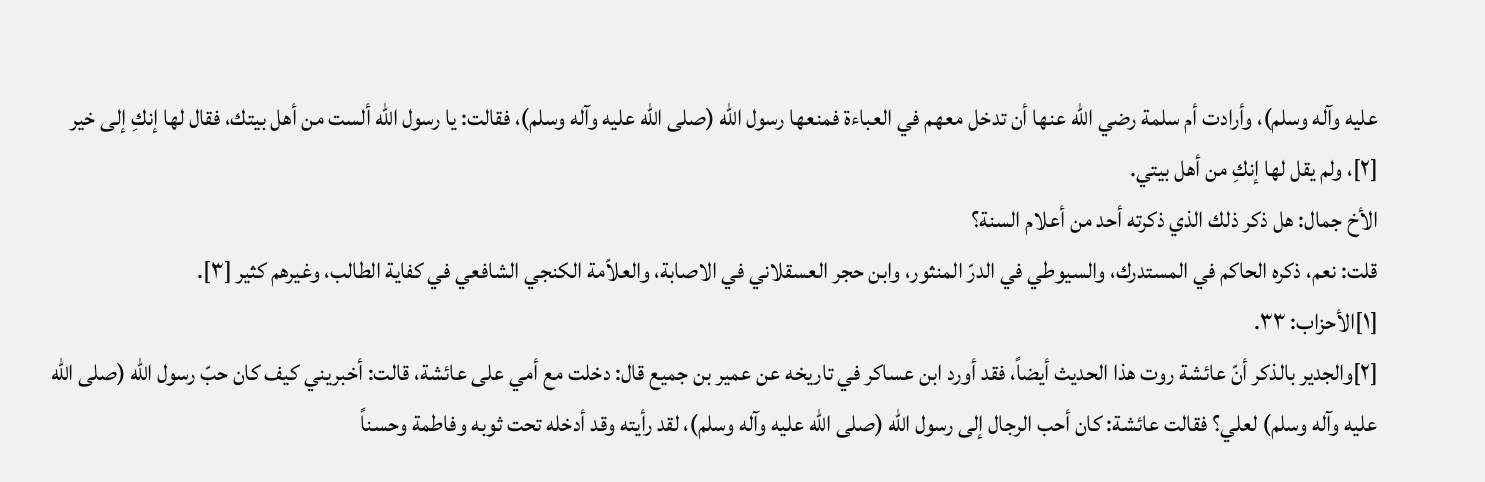عليه وآله وسلم)، وأرادت أم سلمة رضي الله عنها أن تدخل معهم في العباءة فمنعها رسول الله (صلى الله عليه وآله وسلم)، فقالت: يا رسول الله ألست من أهل بيتك، فقال لها إنكِ إلى خير [٢]، ولم يقل لها إنكِ من أهل بيتي.
الأخ جمال: هل ذكر ذلك الذي ذكرته أحد من أعلام السنة؟
قلت: نعم، ذكره الحاكم في المستدرك، والسيوطي في الدرّ المنثور، وابن حجر العسقلاني في الاصابة، والعلاّمة الكنجي الشافعي في كفاية الطالب، وغيرهم كثير [٣].
[١]الأحزاب: ٣٣.
[٢]والجدير بالذكر أنّ عائشة روت هذا الحديث أيضاً، فقد أورد ابن عساكر في تاريخه عن عمير بن جميع قال: دخلت مع أمي على عائشة، قالت: أخبريني كيف كان حبّ رسول الله (صلى الله عليه وآله وسلم) لعلي؟ فقالت عائشة: كان أحب الرجال إلى رسول الله (صلى الله عليه وآله وسلم)، لقد رأيته وقد أدخله تحت ثوبه وفاطمة وحسناً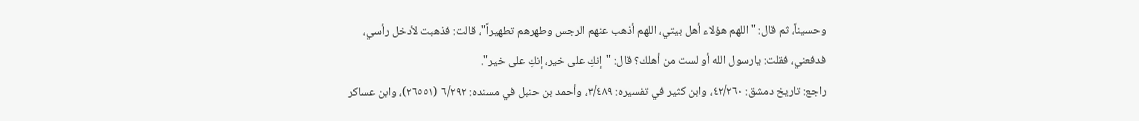وحسيناً، ثم قال: "اللهم هؤلاء أهل بيتي، اللهم أذهب عنهم الرجس وطهرهم تطهيراً"، قالت: فذهبت لأدخل رأسي، فدفعني، فقلت: يارسول الله أو لست من أهلك؟ قال: "إنكِ على خير، إنكِ على خير".
راجع: تاريخ دمشق: ٤٢/٢٦٠، وابن كثير في تفسيره: ٣/٤٨٩، وأحمد بن حنبل في مسنده: ٦/٢٩٢ (٢٦٥٥١)، وابن عساكر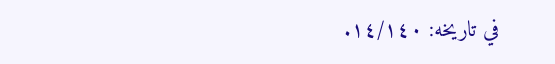في تاريخه: ١٤/١٤٠.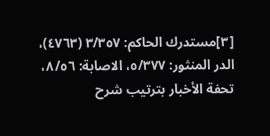[٣]مستدرك الحاكم: ٣/٣٥٧ (٤٧٦٣)، الدر المنثور: ٥/٣٧٧، الاصابة: ٨/٥٦، تحفة الأخبار بترتيب شرح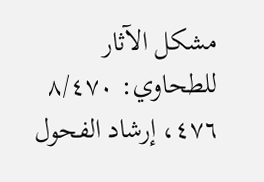مشكل الآثار للطحاوي: ٨/٤٧٠ ٤٧٦، إرشاد الفحول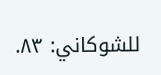للشوكاني: ٨٣.